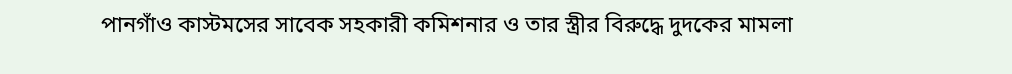পানগাঁও কাস্টমসের সাবেক সহকারী কমিশনার ও তার স্ত্রীর বিরুদ্ধে দুদকের মামলা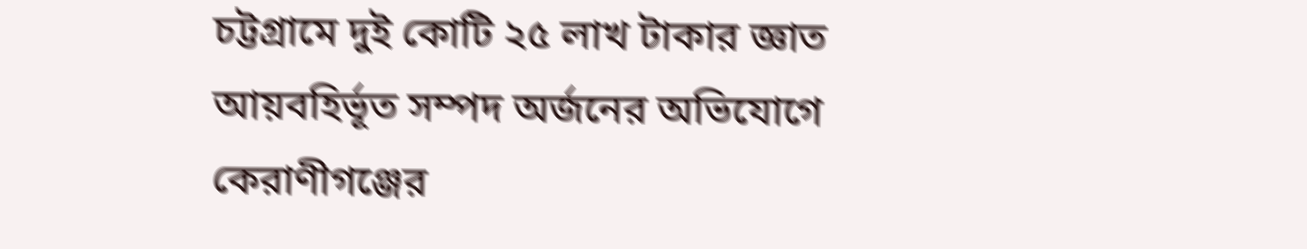চট্টগ্রামে দুই কোটি ২৫ লাখ টাকার জ্ঞাত আয়বহির্ভূত সম্পদ অর্জনের অভিযোগে কেরাণীগঞ্জের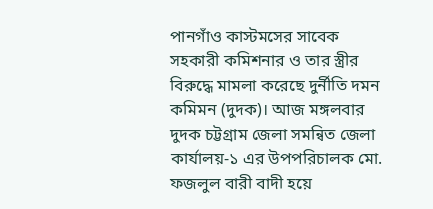পানগাঁও কাস্টমসের সাবেক সহকারী কমিশনার ও তার স্ত্রীর বিরুদ্ধে মামলা করেছে দুর্নীতি দমন কমিমন (দুদক)। আজ মঙ্গলবার দুদক চট্টগ্রাম জেলা সমন্বিত জেলা কার্যালয়-১ এর উপপরিচালক মো. ফজলুল বারী বাদী হয়ে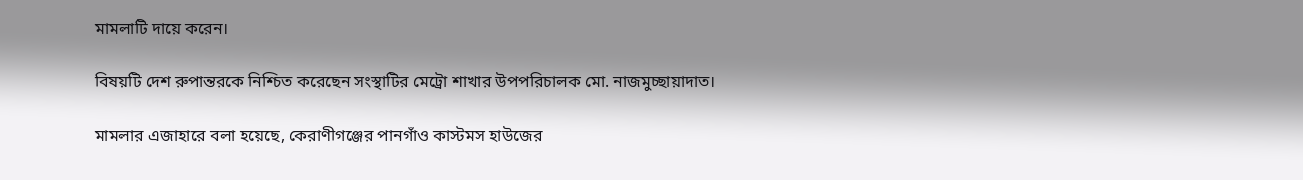মামলাটি দায়ে করেন।

বিষয়টি দেশ রুপান্তরকে নিশ্চিত করেছেন সংস্থাটির মেট্রো শাখার উপপরিচালক মো. নাজমুচ্ছায়াদাত।

মামলার এজাহারে বলা হয়েছে, কেরাণীগঞ্জের পানগাঁও কাস্টমস হাউজের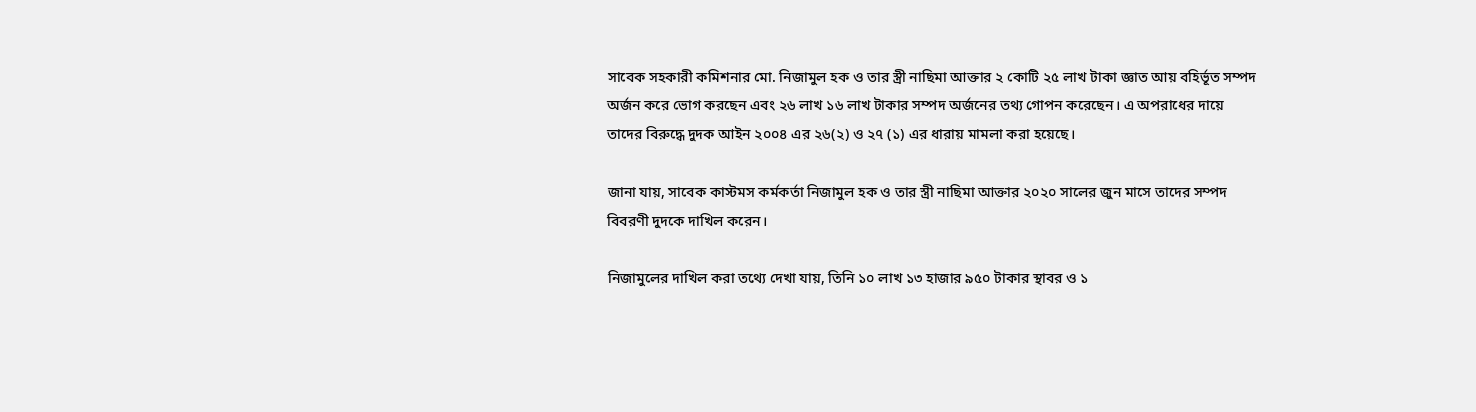সাবেক সহকারী কমিশনার মো. নিজামুল হক ও তার স্ত্রী নাছিমা আক্তার ২ কোটি ২৫ লাখ টাকা জ্ঞাত আয় বহির্ভূত সম্পদ অর্জন করে ভোগ করছেন এবং ২৬ লাখ ১৬ লাখ টাকার সম্পদ অর্জনের তথ্য গোপন করেছেন। এ অপরাধের দায়ে তাদের বিরুদ্ধে দুদক আইন ২০০৪ এর ২৬(২) ও ২৭ (১) এর ধারায় মামলা করা হয়েছে।

জানা যায়, সাবেক কাস্টমস কর্মকর্তা নিজামুল হক ও তার স্ত্রী নাছিমা আক্তার ২০২০ সালের জুন মাসে তাদের সম্পদ বিবরণী দুদকে দাখিল করেন।

নিজামুলের দাখিল করা তথ্যে দেখা যায়, তিনি ১০ লাখ ১৩ হাজার ৯৫০ টাকার স্থাবর ও ১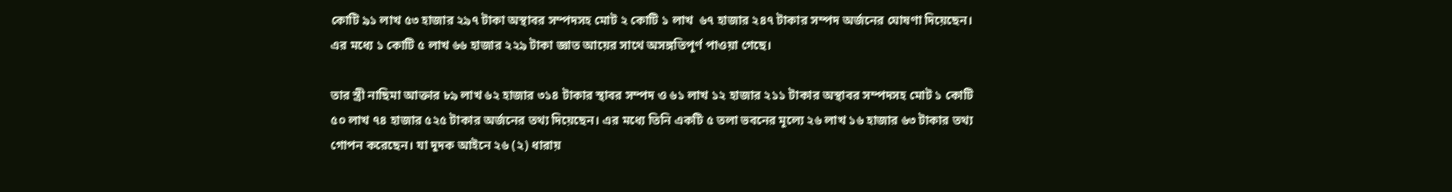কোটি ৯১ লাখ ৫৩ হাজার ২৯৭ টাকা অস্থাবর সম্পদসহ মোট ২ কোটি ১ লাখ  ৬৭ হাজার ২৪৭ টাকার সম্পদ অর্জনের ঘোষণা দিয়েছেন। এর মধ্যে ১ কোটি ৫ লাখ ৬৬ হাজার ২২৯ টাকা জ্ঞাত আয়ের সাথে অসঙ্গতিপূর্ণ পাওয়া গেছে।

তার স্ত্রী নাছিমা আক্তার ৮৯ লাখ ৬২ হাজার ৩১৪ টাকার স্থাবর সম্পদ ও ৬১ লাখ ১২ হাজার ২১১ টাকার অস্থাবর সম্পদসহ মোট ১ কোটি ৫০ লাখ ৭৪ হাজার ৫২৫ টাকার অর্জনের তথ্য দিয়েছেন। এর মধ্যে তিনি একটি ৫ তলা ভবনের মূল্যে ২৬ লাখ ১৬ হাজার ৬৩ টাকার তথ্য গোপন করেছেন। যা দুদক আইনে ২৬ (২) ধারায়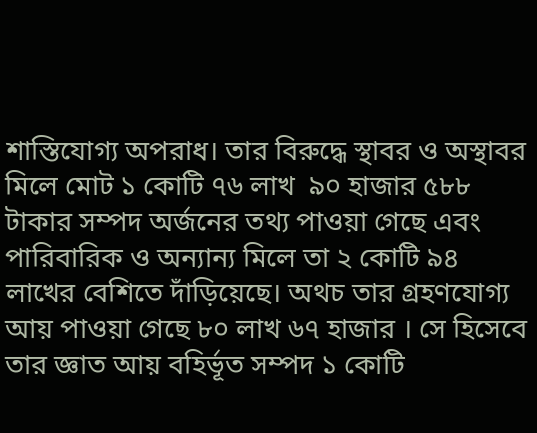শাস্তিযোগ্য অপরাধ। তার বিরুদ্ধে স্থাবর ও অস্থাবর মিলে মোট ১ কোটি ৭৬ লাখ  ৯০ হাজার ৫৮৮ টাকার সম্পদ অর্জনের তথ্য পাওয়া গেছে এবং পারিবারিক ও অন্যান্য মিলে তা ২ কোটি ৯৪ লাখের বেশিতে দাঁড়িয়েছে। অথচ তার গ্রহণযোগ্য আয় পাওয়া গেছে ৮০ লাখ ৬৭ হাজার । সে হিসেবে তার জ্ঞাত আয় বহির্ভূত সম্পদ ১ কোটি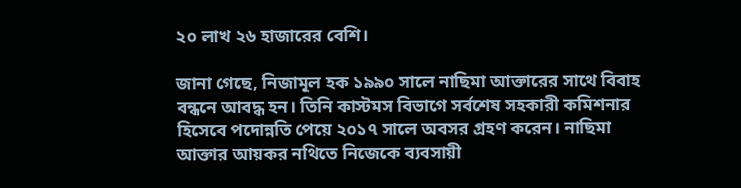২০ লাখ ২৬ হাজারের বেশি।

জানা গেছে, নিজামূল হক ১৯৯০ সালে নাছিমা আক্তারের সাথে বিবাহ বন্ধনে আবদ্ধ হন। তিনি কাস্টমস বিভাগে সর্বশেষ সহকারী কমিশনার হিসেবে পদোন্নতি পেয়ে ২০১৭ সালে অবসর গ্রহণ করেন। নাছিমা আক্তার আয়কর নথিতে নিজেকে ব্যবসায়ী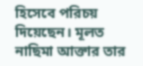হিসেবে পরিচয় দিয়েছেন। মূলত নাছিমা আক্তার তার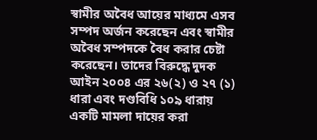স্বামীর অবৈধ আয়ের মাধ্যমে এসব সম্পদ অর্জন করেছেন এবং স্বামীর অবৈধ সম্পদকে বৈধ করার চেষ্টা করেছেন। তাদের বিরুদ্ধে দুদক আইন ২০০৪ এর ২৬(২) ও ২৭ (১) ধারা এবং দণ্ডবিধি ১০৯ ধারায় একটি মামলা দায়ের করা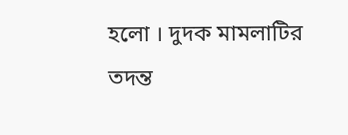হলো । দুদক মামলাটির তদন্ত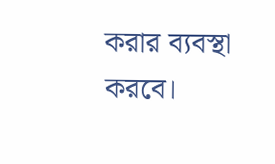করার ব্যবস্থা করবে।